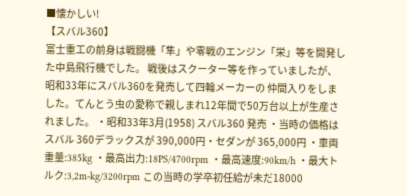■懐かしい!
【スバル360】
富士重工の前身は戦闘機「隼」や零戦のエンジン「栄」等を開発した中島飛行機でした。 戦後はスクーター等を作っていましたが、昭和33年にスバル360を発売して四輪メーカーの 仲間入りをしました。てんとう虫の愛称で親しまれ12年間で50万台以上が生産されました。 ・昭和33年3月(1958) スバル360 発売 ・当時の価格は スバル 360デラックスが 390,000円・セダンが 365,000円 ・車両重量:385kg ・最高出力:18PS/4700rpm ・最高速度:90km/h ・最大トルク:3,2m-kg/3200rpm この当時の学卒初任給が未だ18000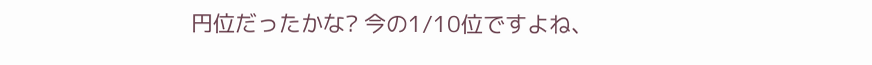円位だったかな? 今の1/10位ですよね、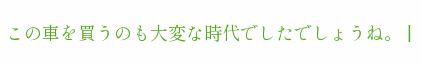この車を買うのも大変な時代でしたでしょうね。 |